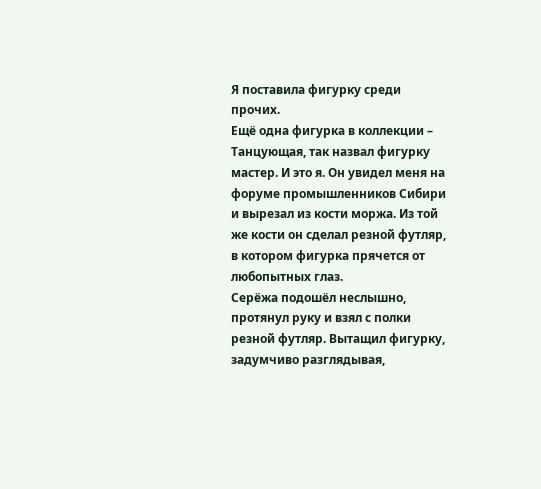Я поставила фигурку среди прочих.
Ещё одна фигурка в коллекции – Танцующая, так назвал фигурку мастер. И это я. Он увидел меня на форуме промышленников Сибири и вырезал из кости моржа. Из той же кости он сделал резной футляр, в котором фигурка прячется от любопытных глаз.
Серёжа подошёл неслышно, протянул руку и взял с полки резной футляр. Вытащил фигурку, задумчиво разглядывая,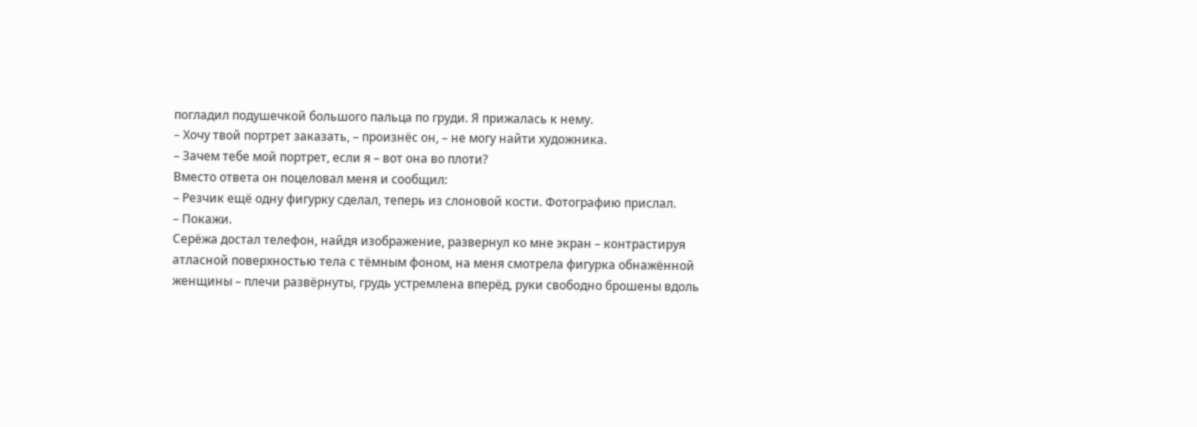погладил подушечкой большого пальца по груди. Я прижалась к нему.
– Хочу твой портрет заказать, – произнёс он, – не могу найти художника.
– Зачем тебе мой портрет, если я – вот она во плоти?
Вместо ответа он поцеловал меня и сообщил:
– Резчик ещё одну фигурку сделал, теперь из слоновой кости. Фотографию прислал.
– Покажи.
Серёжа достал телефон, найдя изображение, развернул ко мне экран – контрастируя атласной поверхностью тела с тёмным фоном, на меня смотрела фигурка обнажённой женщины – плечи развёрнуты, грудь устремлена вперёд, руки свободно брошены вдоль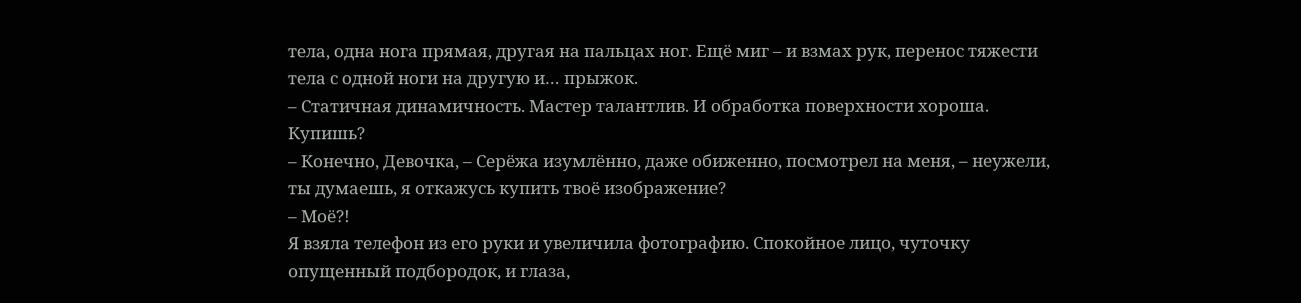тела, одна нога прямая, другая на пальцах ног. Ещё миг – и взмах рук, перенос тяжести тела с одной ноги на другую и… прыжок.
– Статичная динамичность. Мастер талантлив. И обработка поверхности хороша. Купишь?
– Конечно, Девочка, – Серёжа изумлённо, даже обиженно, посмотрел на меня, – неужели, ты думаешь, я откажусь купить твоё изображение?
– Моё?!
Я взяла телефон из его руки и увеличила фотографию. Спокойное лицо, чуточку опущенный подбородок, и глаза,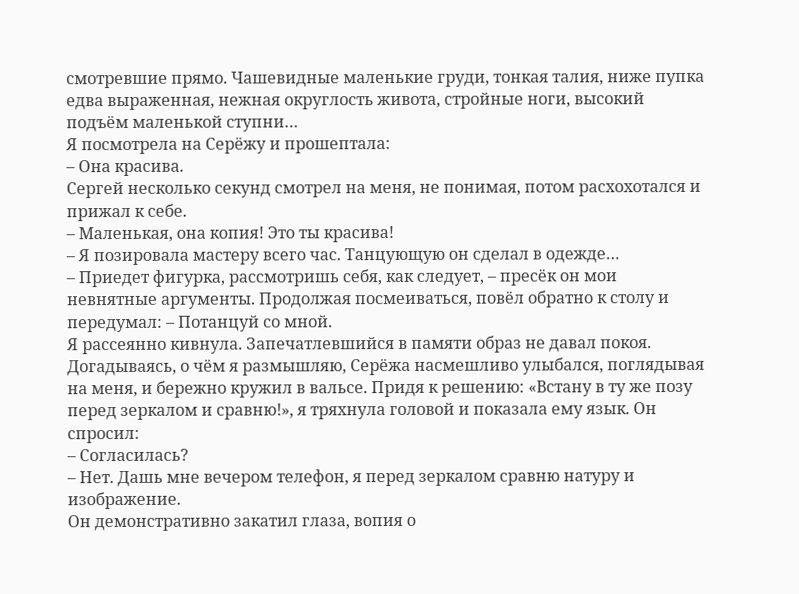смотревшие прямо. Чашевидные маленькие груди, тонкая талия, ниже пупка едва выраженная, нежная округлость живота, стройные ноги, высокий подъём маленькой ступни…
Я посмотрела на Серёжу и прошептала:
– Она красива.
Сергей несколько секунд смотрел на меня, не понимая, потом расхохотался и прижал к себе.
– Маленькая, она копия! Это ты красива!
– Я позировала мастеру всего час. Танцующую он сделал в одежде…
– Приедет фигурка, рассмотришь себя, как следует, – пресёк он мои невнятные аргументы. Продолжая посмеиваться, повёл обратно к столу и передумал: – Потанцуй со мной.
Я рассеянно кивнула. Запечатлевшийся в памяти образ не давал покоя. Догадываясь, о чём я размышляю, Серёжа насмешливо улыбался, поглядывая на меня, и бережно кружил в вальсе. Придя к решению: «Встану в ту же позу перед зеркалом и сравню!», я тряхнула головой и показала ему язык. Он спросил:
– Согласилась?
– Нет. Дашь мне вечером телефон, я перед зеркалом сравню натуру и изображение.
Он демонстративно закатил глаза, вопия о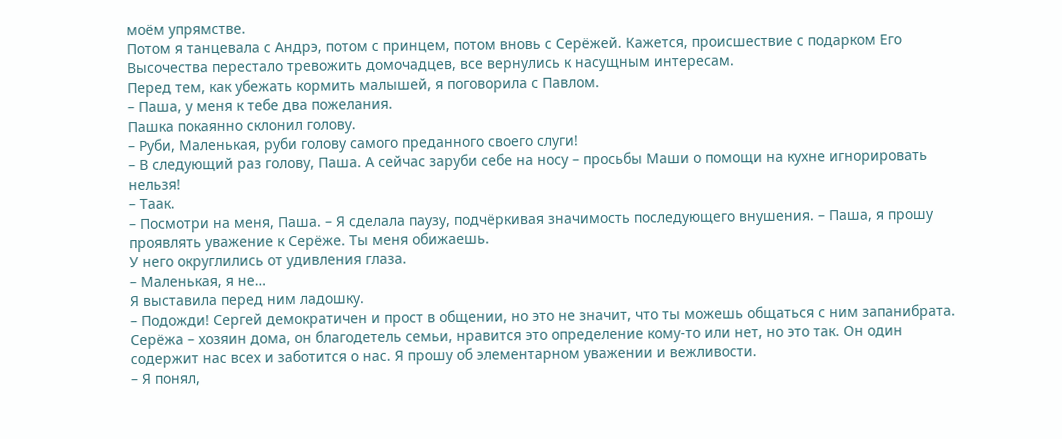моём упрямстве.
Потом я танцевала с Андрэ, потом с принцем, потом вновь с Серёжей. Кажется, происшествие с подарком Его Высочества перестало тревожить домочадцев, все вернулись к насущным интересам.
Перед тем, как убежать кормить малышей, я поговорила с Павлом.
– Паша, у меня к тебе два пожелания.
Пашка покаянно склонил голову.
– Руби, Маленькая, руби голову самого преданного своего слуги!
– В следующий раз голову, Паша. А сейчас заруби себе на носу – просьбы Маши о помощи на кухне игнорировать нельзя!
– Таак.
– Посмотри на меня, Паша. – Я сделала паузу, подчёркивая значимость последующего внушения. – Паша, я прошу проявлять уважение к Серёже. Ты меня обижаешь.
У него округлились от удивления глаза.
– Маленькая, я не…
Я выставила перед ним ладошку.
– Подожди! Сергей демократичен и прост в общении, но это не значит, что ты можешь общаться с ним запанибрата. Серёжа – хозяин дома, он благодетель семьи, нравится это определение кому-то или нет, но это так. Он один содержит нас всех и заботится о нас. Я прошу об элементарном уважении и вежливости.
– Я понял,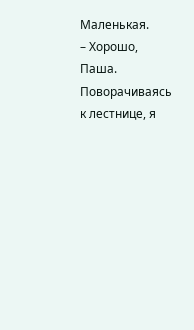Маленькая.
– Хорошо, Паша.
Поворачиваясь к лестнице, я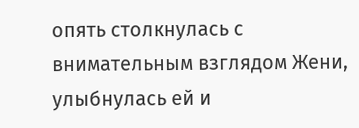опять столкнулась с внимательным взглядом Жени, улыбнулась ей и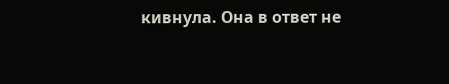кивнула. Она в ответ не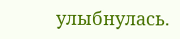улыбнулась.